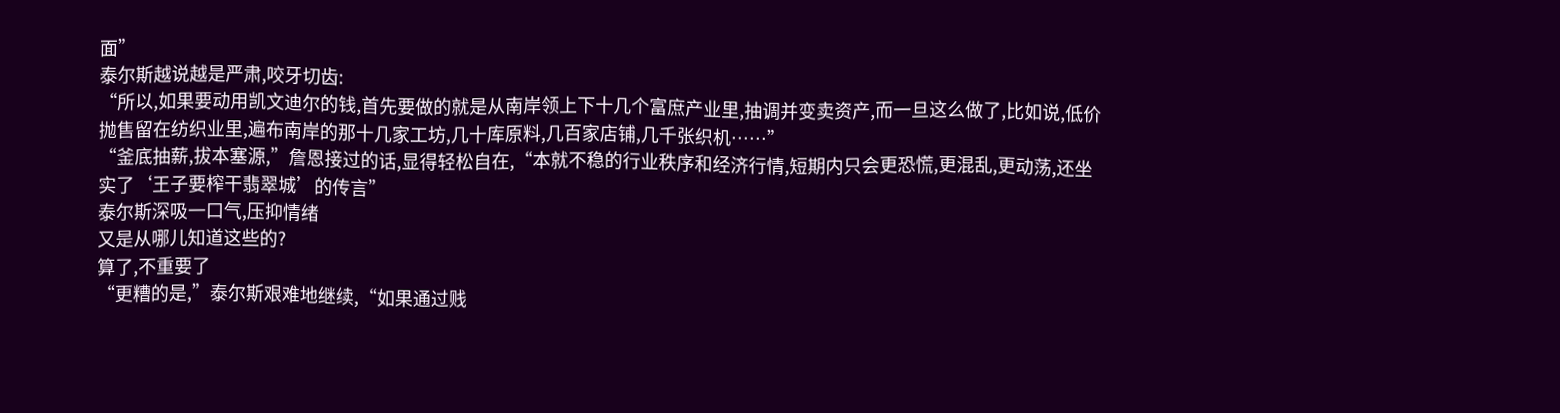面”
泰尔斯越说越是严肃,咬牙切齿:
“所以,如果要动用凯文迪尔的钱,首先要做的就是从南岸领上下十几个富庶产业里,抽调并变卖资产,而一旦这么做了,比如说,低价抛售留在纺织业里,遍布南岸的那十几家工坊,几十库原料,几百家店铺,几千张织机……”
“釜底抽薪,拔本塞源,”詹恩接过的话,显得轻松自在,“本就不稳的行业秩序和经济行情,短期内只会更恐慌,更混乱,更动荡,还坐实了‘王子要榨干翡翠城’的传言”
泰尔斯深吸一口气,压抑情绪
又是从哪儿知道这些的?
算了,不重要了
“更糟的是,”泰尔斯艰难地继续,“如果通过贱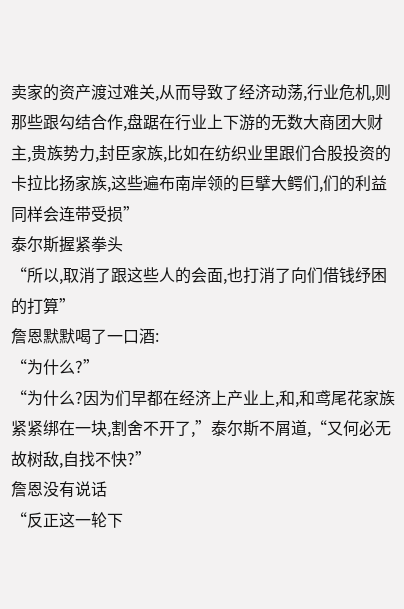卖家的资产渡过难关,从而导致了经济动荡,行业危机,则那些跟勾结合作,盘踞在行业上下游的无数大商团大财主,贵族势力,封臣家族,比如在纺织业里跟们合股投资的卡拉比扬家族,这些遍布南岸领的巨擘大鳄们,们的利益同样会连带受损”
泰尔斯握紧拳头
“所以,取消了跟这些人的会面,也打消了向们借钱纾困的打算”
詹恩默默喝了一口酒:
“为什么?”
“为什么?因为们早都在经济上产业上,和,和鸢尾花家族紧紧绑在一块,割舍不开了,”泰尔斯不屑道,“又何必无故树敌,自找不快?”
詹恩没有说话
“反正这一轮下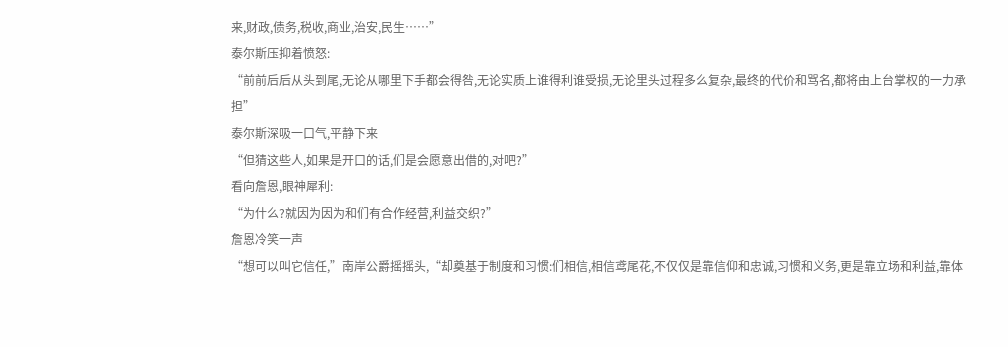来,财政,债务,税收,商业,治安,民生……”
泰尔斯压抑着愤怒:
“前前后后从头到尾,无论从哪里下手都会得咎,无论实质上谁得利谁受损,无论里头过程多么复杂,最终的代价和骂名,都将由上台掌权的一力承担”
泰尔斯深吸一口气,平静下来
“但猜这些人,如果是开口的话,们是会愿意出借的,对吧?”
看向詹恩,眼神犀利:
“为什么?就因为因为和们有合作经营,利益交织?”
詹恩冷笑一声
“想可以叫它信任,”南岸公爵摇摇头,“却奠基于制度和习惯:们相信,相信鸢尾花,不仅仅是靠信仰和忠诚,习惯和义务,更是靠立场和利益,靠体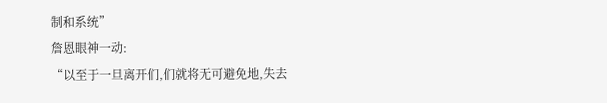制和系统”
詹恩眼神一动:
“以至于一旦离开们,们就将无可避免地,失去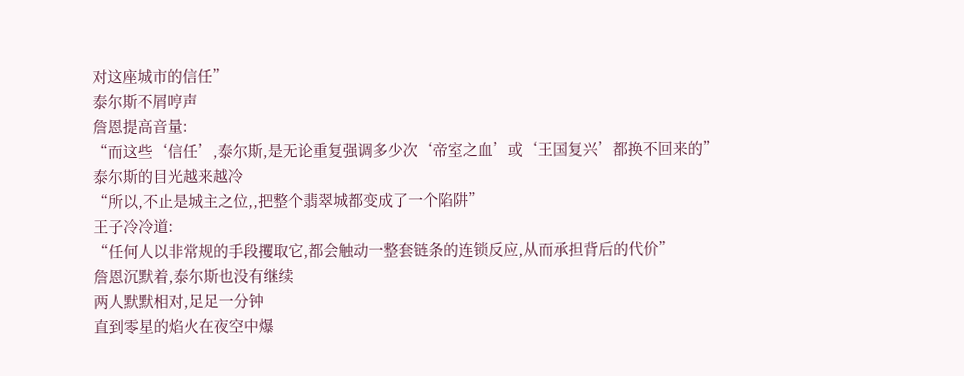对这座城市的信任”
泰尔斯不屑哼声
詹恩提高音量:
“而这些‘信任’,泰尔斯,是无论重复强调多少次‘帝室之血’或‘王国复兴’都换不回来的”
泰尔斯的目光越来越冷
“所以,不止是城主之位,,把整个翡翠城都变成了一个陷阱”
王子冷冷道:
“任何人以非常规的手段攫取它,都会触动一整套链条的连锁反应,从而承担背后的代价”
詹恩沉默着,泰尔斯也没有继续
两人默默相对,足足一分钟
直到零星的焰火在夜空中爆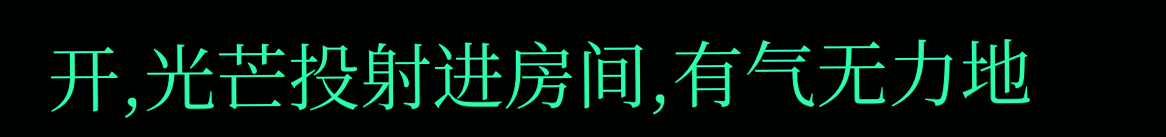开,光芒投射进房间,有气无力地